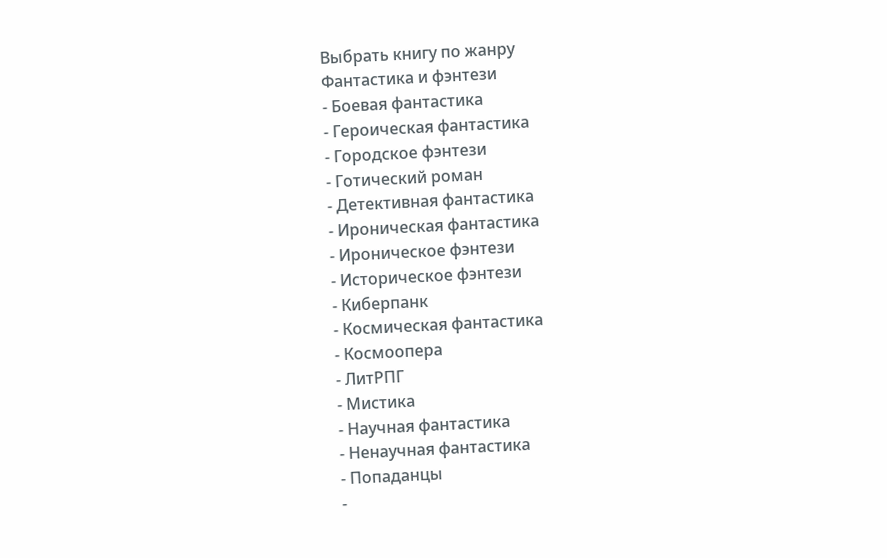Выбрать книгу по жанру
Фантастика и фэнтези
- Боевая фантастика
- Героическая фантастика
- Городское фэнтези
- Готический роман
- Детективная фантастика
- Ироническая фантастика
- Ироническое фэнтези
- Историческое фэнтези
- Киберпанк
- Космическая фантастика
- Космоопера
- ЛитРПГ
- Мистика
- Научная фантастика
- Ненаучная фантастика
- Попаданцы
-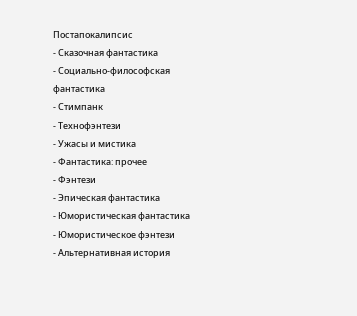Постапокалипсис
- Сказочная фантастика
- Социально-философская фантастика
- Стимпанк
- Технофэнтези
- Ужасы и мистика
- Фантастика: прочее
- Фэнтези
- Эпическая фантастика
- Юмористическая фантастика
- Юмористическое фэнтези
- Альтернативная история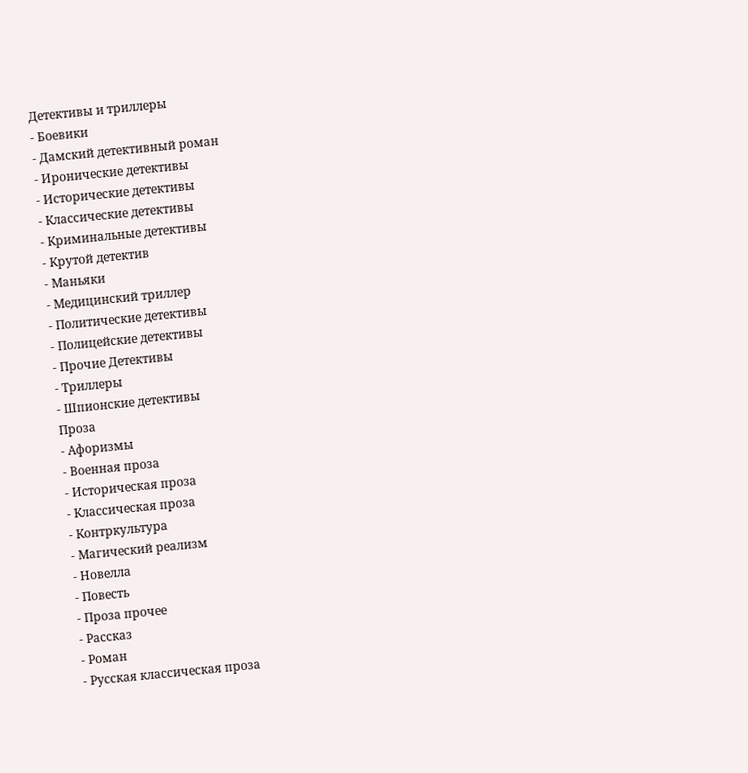Детективы и триллеры
- Боевики
- Дамский детективный роман
- Иронические детективы
- Исторические детективы
- Классические детективы
- Криминальные детективы
- Крутой детектив
- Маньяки
- Медицинский триллер
- Политические детективы
- Полицейские детективы
- Прочие Детективы
- Триллеры
- Шпионские детективы
Проза
- Афоризмы
- Военная проза
- Историческая проза
- Классическая проза
- Контркультура
- Магический реализм
- Новелла
- Повесть
- Проза прочее
- Рассказ
- Роман
- Русская классическая проза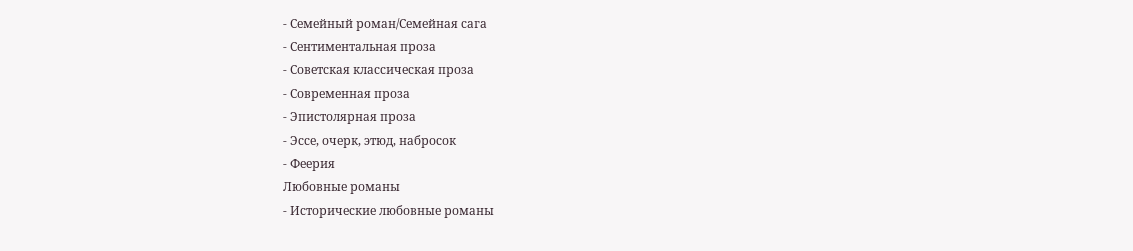- Семейный роман/Семейная сага
- Сентиментальная проза
- Советская классическая проза
- Современная проза
- Эпистолярная проза
- Эссе, очерк, этюд, набросок
- Феерия
Любовные романы
- Исторические любовные романы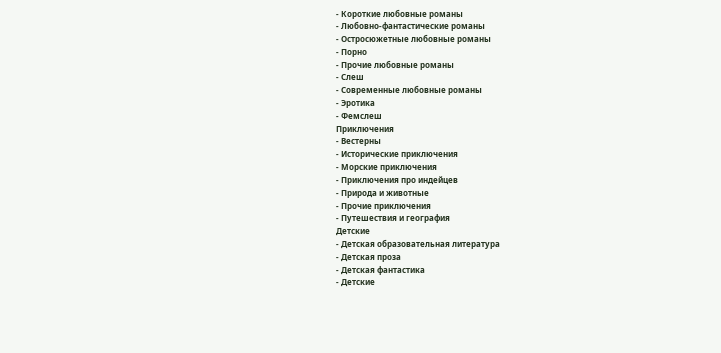- Короткие любовные романы
- Любовно-фантастические романы
- Остросюжетные любовные романы
- Порно
- Прочие любовные романы
- Слеш
- Современные любовные романы
- Эротика
- Фемслеш
Приключения
- Вестерны
- Исторические приключения
- Морские приключения
- Приключения про индейцев
- Природа и животные
- Прочие приключения
- Путешествия и география
Детские
- Детская образовательная литература
- Детская проза
- Детская фантастика
- Детские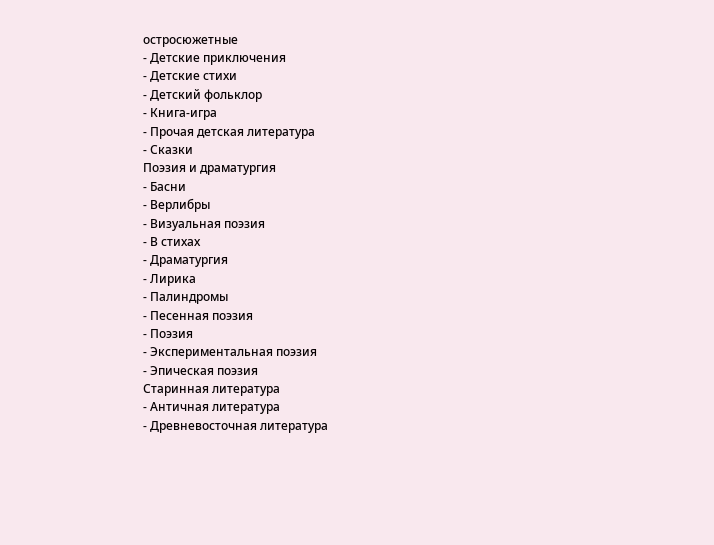остросюжетные
- Детские приключения
- Детские стихи
- Детский фольклор
- Книга-игра
- Прочая детская литература
- Сказки
Поэзия и драматургия
- Басни
- Верлибры
- Визуальная поэзия
- В стихах
- Драматургия
- Лирика
- Палиндромы
- Песенная поэзия
- Поэзия
- Экспериментальная поэзия
- Эпическая поэзия
Старинная литература
- Античная литература
- Древневосточная литература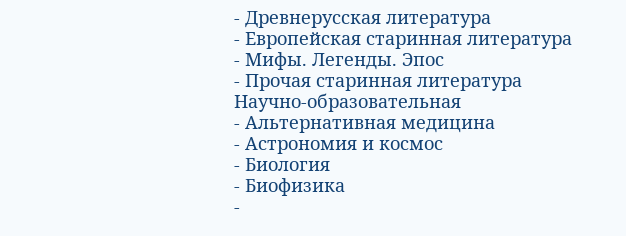- Древнерусская литература
- Европейская старинная литература
- Мифы. Легенды. Эпос
- Прочая старинная литература
Научно-образовательная
- Альтернативная медицина
- Астрономия и космос
- Биология
- Биофизика
-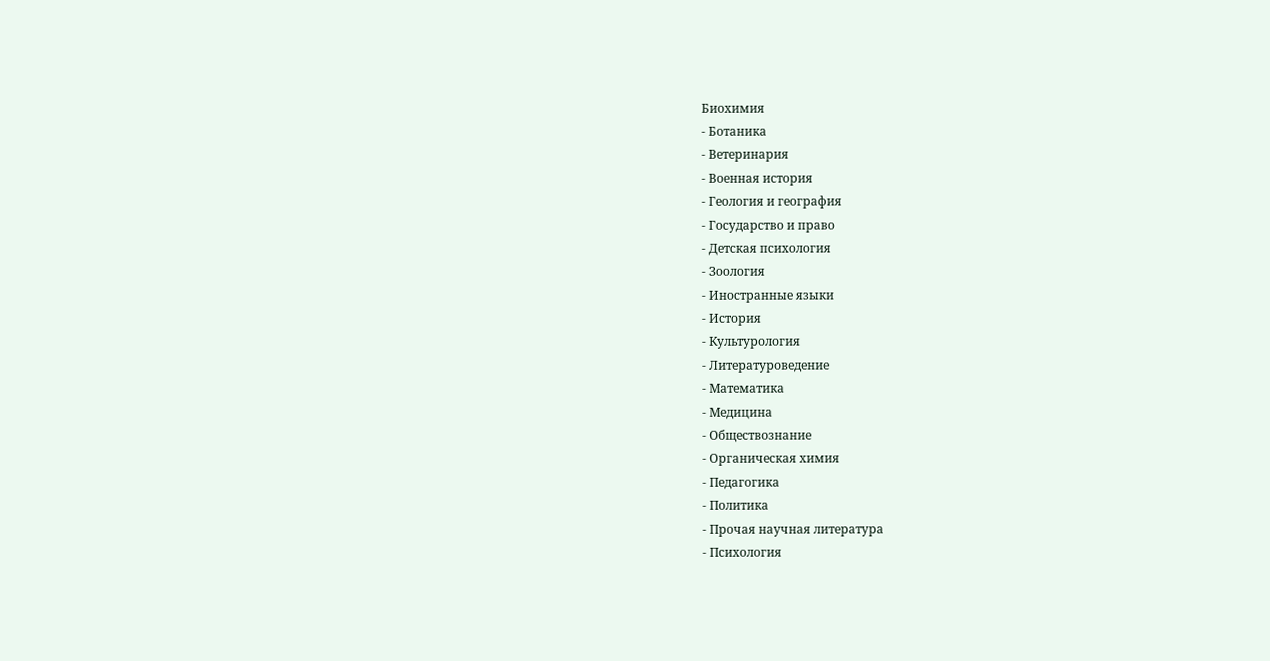Биохимия
- Ботаника
- Ветеринария
- Военная история
- Геология и география
- Государство и право
- Детская психология
- Зоология
- Иностранные языки
- История
- Культурология
- Литературоведение
- Математика
- Медицина
- Обществознание
- Органическая химия
- Педагогика
- Политика
- Прочая научная литература
- Психология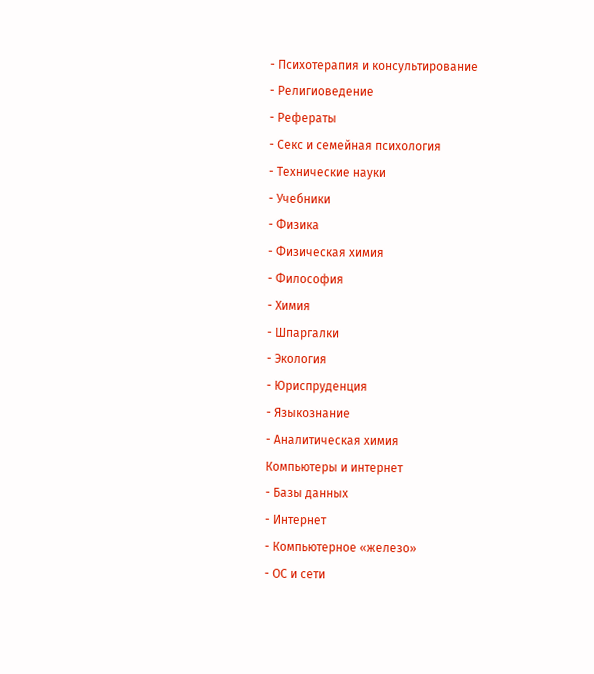- Психотерапия и консультирование
- Религиоведение
- Рефераты
- Секс и семейная психология
- Технические науки
- Учебники
- Физика
- Физическая химия
- Философия
- Химия
- Шпаргалки
- Экология
- Юриспруденция
- Языкознание
- Аналитическая химия
Компьютеры и интернет
- Базы данных
- Интернет
- Компьютерное «железо»
- ОС и сети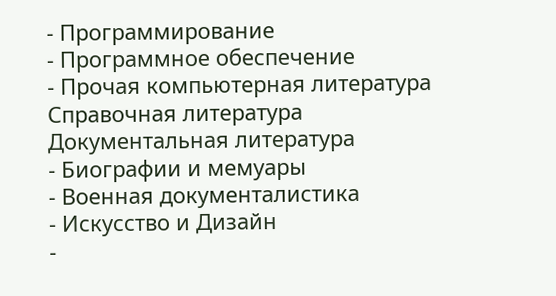- Программирование
- Программное обеспечение
- Прочая компьютерная литература
Справочная литература
Документальная литература
- Биографии и мемуары
- Военная документалистика
- Искусство и Дизайн
-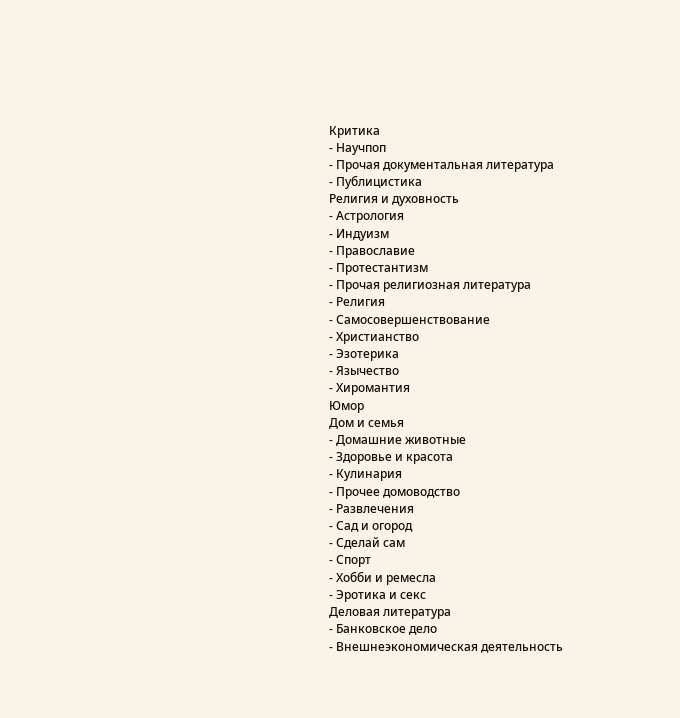Критика
- Научпоп
- Прочая документальная литература
- Публицистика
Религия и духовность
- Астрология
- Индуизм
- Православие
- Протестантизм
- Прочая религиозная литература
- Религия
- Самосовершенствование
- Христианство
- Эзотерика
- Язычество
- Хиромантия
Юмор
Дом и семья
- Домашние животные
- Здоровье и красота
- Кулинария
- Прочее домоводство
- Развлечения
- Сад и огород
- Сделай сам
- Спорт
- Хобби и ремесла
- Эротика и секс
Деловая литература
- Банковское дело
- Внешнеэкономическая деятельность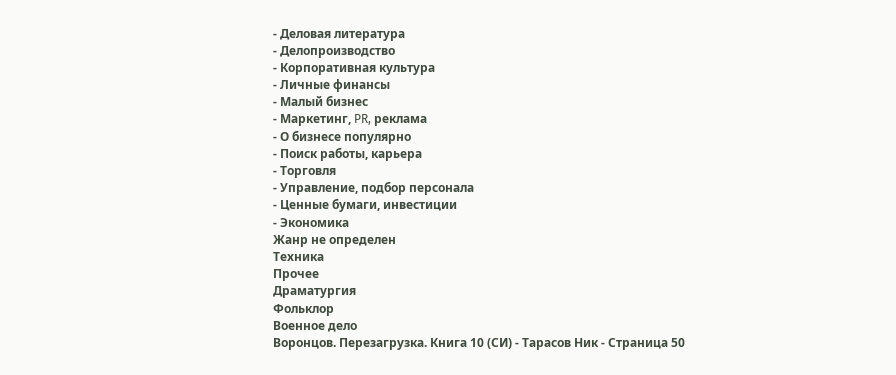- Деловая литература
- Делопроизводство
- Корпоративная культура
- Личные финансы
- Малый бизнес
- Маркетинг, PR, реклама
- О бизнесе популярно
- Поиск работы, карьера
- Торговля
- Управление, подбор персонала
- Ценные бумаги, инвестиции
- Экономика
Жанр не определен
Техника
Прочее
Драматургия
Фольклор
Военное дело
Воронцов. Перезагрузка. Книга 10 (СИ) - Тарасов Ник - Страница 50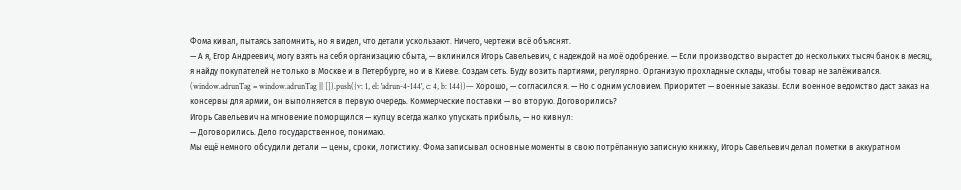Фома кивал, пытаясь запомнить, но я видел, что детали ускользают. Ничего, чертежи всё объяснят.
— А я, Егор Андреевич, могу взять на себя организацию сбыта, — вклинился Игорь Савельевич, с надеждой на моё одобрение. — Если производство вырастет до нескольких тысяч банок в месяц, я найду покупателей не только в Москве и в Петербурге, но и в Киеве. Создам сеть. Буду возить партиями, регулярно. Организую прохладные склады, чтобы товар не залёживался.
(window.adrunTag = window.adrunTag || []).push({v: 1, el: 'adrun-4-144', c: 4, b: 144})— Хорошо, — согласился я. — Но с одним условием. Приоритет — военные заказы. Если военное ведомство даст заказ на консервы для армии, он выполняется в первую очередь. Коммерческие поставки — во вторую. Договорились?
Игорь Савельевич на мгновение поморщился — купцу всегда жалко упускать прибыль, — но кивнул:
— Договорились. Дело государственное, понимаю.
Мы ещё немного обсудили детали — цены, сроки, логистику. Фома записывал основные моменты в свою потрёпанную записную книжку, Игорь Савельевич делал пометки в аккуратном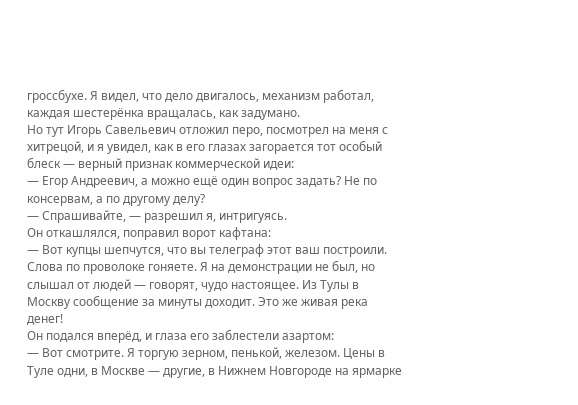гроссбухе. Я видел, что дело двигалось, механизм работал, каждая шестерёнка вращалась, как задумано.
Но тут Игорь Савельевич отложил перо, посмотрел на меня с хитрецой, и я увидел, как в его глазах загорается тот особый блеск — верный признак коммерческой идеи:
— Егор Андреевич, а можно ещё один вопрос задать? Не по консервам, а по другому делу?
— Спрашивайте, — разрешил я, интригуясь.
Он откашлялся, поправил ворот кафтана:
— Вот купцы шепчутся, что вы телеграф этот ваш построили. Слова по проволоке гоняете. Я на демонстрации не был, но слышал от людей — говорят, чудо настоящее. Из Тулы в Москву сообщение за минуты доходит. Это же живая река денег!
Он подался вперёд, и глаза его заблестели азартом:
— Вот смотрите. Я торгую зерном, пенькой, железом. Цены в Туле одни, в Москве — другие, в Нижнем Новгороде на ярмарке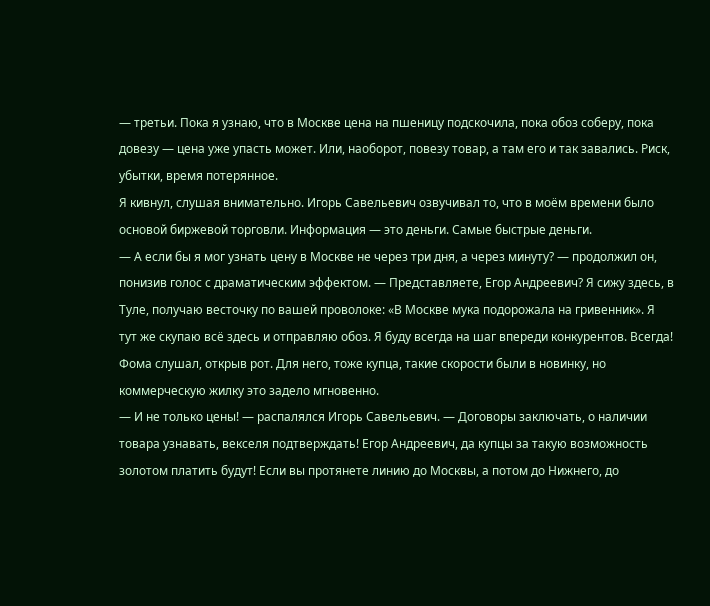— третьи. Пока я узнаю, что в Москве цена на пшеницу подскочила, пока обоз соберу, пока довезу — цена уже упасть может. Или, наоборот, повезу товар, а там его и так завались. Риск, убытки, время потерянное.
Я кивнул, слушая внимательно. Игорь Савельевич озвучивал то, что в моём времени было основой биржевой торговли. Информация — это деньги. Самые быстрые деньги.
— А если бы я мог узнать цену в Москве не через три дня, а через минуту? — продолжил он, понизив голос с драматическим эффектом. — Представляете, Егор Андреевич? Я сижу здесь, в Туле, получаю весточку по вашей проволоке: «В Москве мука подорожала на гривенник». Я тут же скупаю всё здесь и отправляю обоз. Я буду всегда на шаг впереди конкурентов. Всегда!
Фома слушал, открыв рот. Для него, тоже купца, такие скорости были в новинку, но коммерческую жилку это задело мгновенно.
— И не только цены! — распалялся Игорь Савельевич. — Договоры заключать, о наличии товара узнавать, векселя подтверждать! Егор Андреевич, да купцы за такую возможность золотом платить будут! Если вы протянете линию до Москвы, а потом до Нижнего, до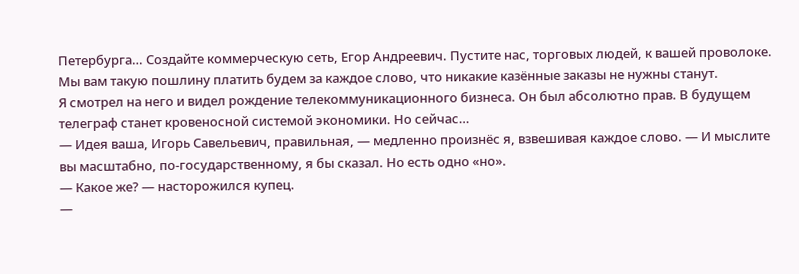Петербурга… Создайте коммерческую сеть, Егор Андреевич. Пустите нас, торговых людей, к вашей проволоке. Мы вам такую пошлину платить будем за каждое слово, что никакие казённые заказы не нужны станут.
Я смотрел на него и видел рождение телекоммуникационного бизнеса. Он был абсолютно прав. В будущем телеграф станет кровеносной системой экономики. Но сейчас…
— Идея ваша, Игорь Савельевич, правильная, — медленно произнёс я, взвешивая каждое слово. — И мыслите вы масштабно, по-государственному, я бы сказал. Но есть одно «но».
— Какое же? — насторожился купец.
—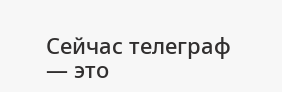Сейчас телеграф — это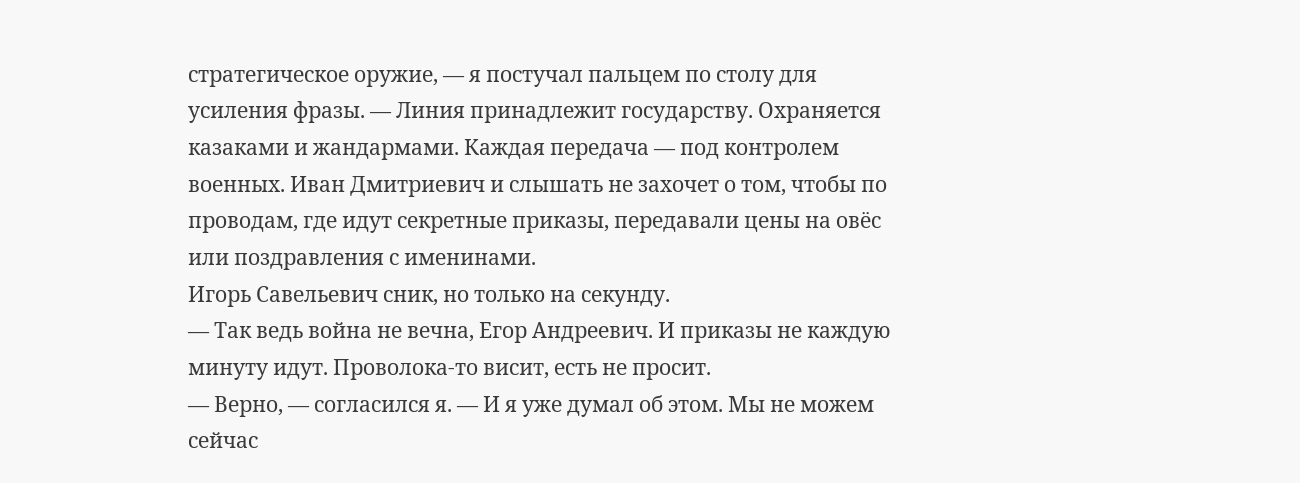стратегическое оружие, — я постучал пальцем по столу для усиления фразы. — Линия принадлежит государству. Охраняется казаками и жандармами. Каждая передача — под контролем военных. Иван Дмитриевич и слышать не захочет о том, чтобы по проводам, где идут секретные приказы, передавали цены на овёс или поздравления с именинами.
Игорь Савельевич сник, но только на секунду.
— Так ведь война не вечна, Егор Андреевич. И приказы не каждую минуту идут. Проволока-то висит, есть не просит.
— Верно, — согласился я. — И я уже думал об этом. Мы не можем сейчас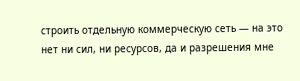строить отдельную коммерческую сеть — на это нет ни сил, ни ресурсов, да и разрешения мне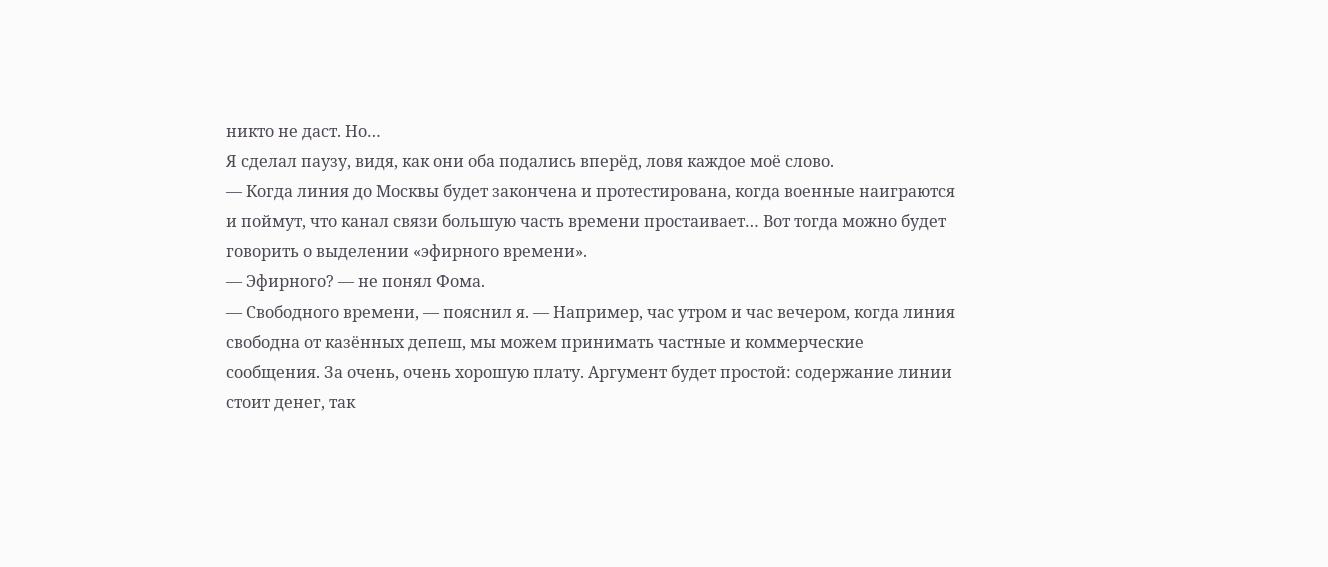никто не даст. Но…
Я сделал паузу, видя, как они оба подались вперёд, ловя каждое моё слово.
— Когда линия до Москвы будет закончена и протестирована, когда военные наиграются и поймут, что канал связи большую часть времени простаивает… Вот тогда можно будет говорить о выделении «эфирного времени».
— Эфирного? — не понял Фома.
— Свободного времени, — пояснил я. — Например, час утром и час вечером, когда линия свободна от казённых депеш, мы можем принимать частные и коммерческие сообщения. За очень, очень хорошую плату. Аргумент будет простой: содержание линии стоит денег, так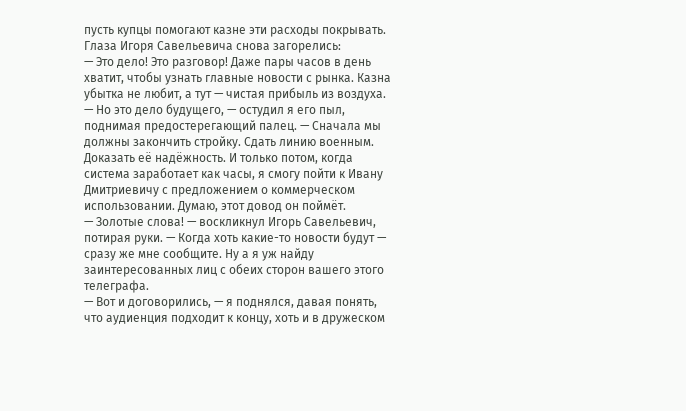пусть купцы помогают казне эти расходы покрывать.
Глаза Игоря Савельевича снова загорелись:
— Это дело! Это разговор! Даже пары часов в день хватит, чтобы узнать главные новости с рынка. Казна убытка не любит, а тут — чистая прибыль из воздуха.
— Но это дело будущего, — остудил я его пыл, поднимая предостерегающий палец. — Сначала мы должны закончить стройку. Сдать линию военным. Доказать её надёжность. И только потом, когда система заработает как часы, я смогу пойти к Ивану Дмитриевичу с предложением о коммерческом использовании. Думаю, этот довод он поймёт.
— Золотые слова! — воскликнул Игорь Савельевич, потирая руки. — Когда хоть какие-то новости будут — сразу же мне сообщите. Ну а я уж найду заинтересованных лиц с обеих сторон вашего этого телеграфа.
— Вот и договорились, — я поднялся, давая понять, что аудиенция подходит к концу, хоть и в дружеском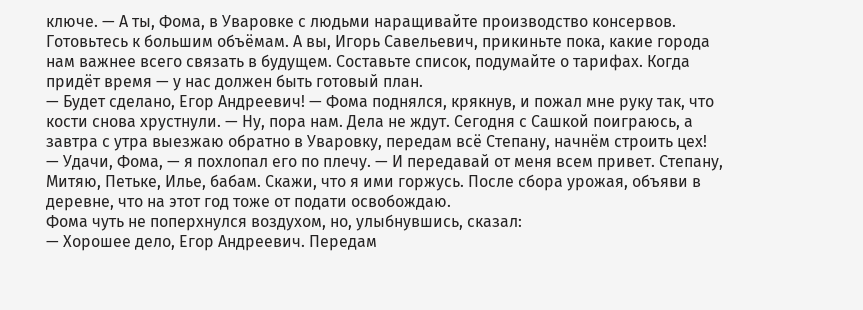ключе. — А ты, Фома, в Уваровке с людьми наращивайте производство консервов. Готовьтесь к большим объёмам. А вы, Игорь Савельевич, прикиньте пока, какие города нам важнее всего связать в будущем. Составьте список, подумайте о тарифах. Когда придёт время — у нас должен быть готовый план.
— Будет сделано, Егор Андреевич! — Фома поднялся, крякнув, и пожал мне руку так, что кости снова хрустнули. — Ну, пора нам. Дела не ждут. Сегодня с Сашкой поиграюсь, а завтра с утра выезжаю обратно в Уваровку, передам всё Степану, начнём строить цех!
— Удачи, Фома, — я похлопал его по плечу. — И передавай от меня всем привет. Степану, Митяю, Петьке, Илье, бабам. Скажи, что я ими горжусь. После сбора урожая, объяви в деревне, что на этот год тоже от подати освобождаю.
Фома чуть не поперхнулся воздухом, но, улыбнувшись, сказал:
— Хорошее дело, Егор Андреевич. Передам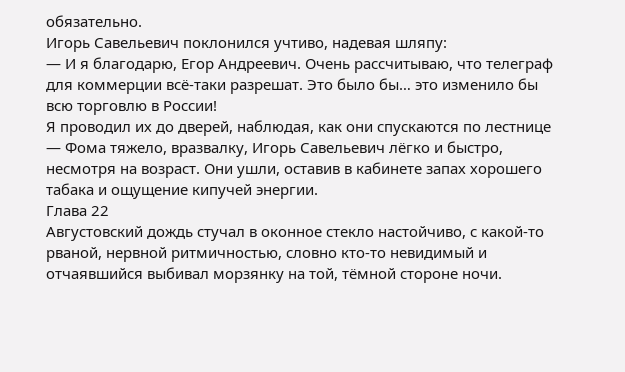обязательно.
Игорь Савельевич поклонился учтиво, надевая шляпу:
— И я благодарю, Егор Андреевич. Очень рассчитываю, что телеграф для коммерции всё-таки разрешат. Это было бы… это изменило бы всю торговлю в России!
Я проводил их до дверей, наблюдая, как они спускаются по лестнице — Фома тяжело, вразвалку, Игорь Савельевич лёгко и быстро, несмотря на возраст. Они ушли, оставив в кабинете запах хорошего табака и ощущение кипучей энергии.
Глава 22
Августовский дождь стучал в оконное стекло настойчиво, с какой-то рваной, нервной ритмичностью, словно кто-то невидимый и отчаявшийся выбивал морзянку на той, тёмной стороне ночи.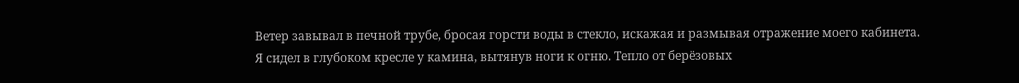Ветер завывал в печной трубе, бросая горсти воды в стекло, искажая и размывая отражение моего кабинета.
Я сидел в глубоком кресле у камина, вытянув ноги к огню. Тепло от берёзовых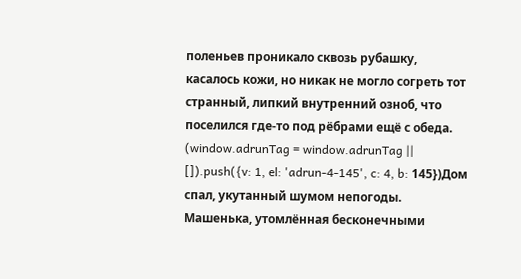поленьев проникало сквозь рубашку, касалось кожи, но никак не могло согреть тот странный, липкий внутренний озноб, что поселился где-то под рёбрами ещё с обеда.
(window.adrunTag = window.adrunTag || []).push({v: 1, el: 'adrun-4-145', c: 4, b: 145})Дом спал, укутанный шумом непогоды. Машенька, утомлённая бесконечными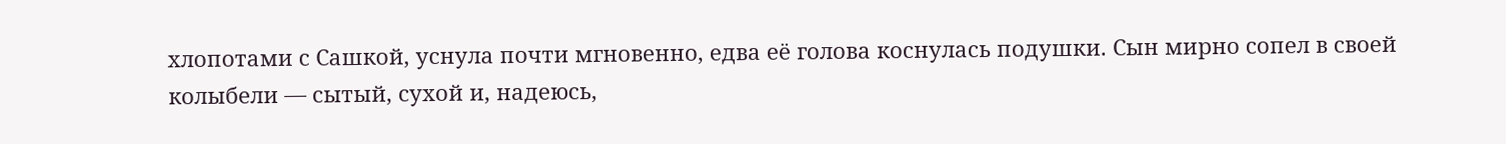хлопотами с Сашкой, уснула почти мгновенно, едва её голова коснулась подушки. Сын мирно сопел в своей колыбели — сытый, сухой и, надеюсь,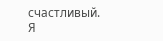счастливый.
Я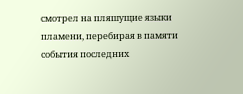смотрел на пляшущие языки пламени, перебирая в памяти события последних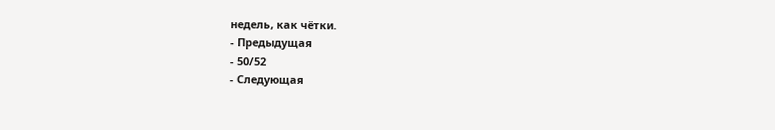недель, как чётки.
- Предыдущая
- 50/52
- Следующая